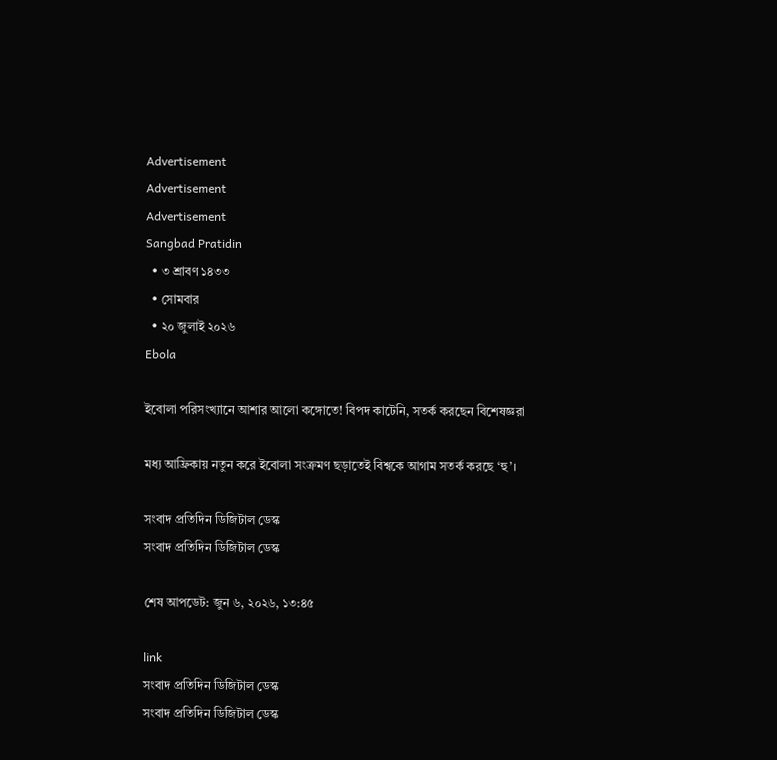Advertisement
Advertisement
Advertisement
Sangbad Pratidin
  • ৩ শ্রাবণ ১৪৩৩
  • সোমবার
  • ২০ জুলাই ২০২৬
Ebola

ইবোলা পরিসংখ্যানে আশার আলো কঙ্গোতে! বিপদ কাটেনি, সতর্ক করছেন বিশেষজ্ঞরা

মধ্য আফ্রিকায় নতুন করে ইবোলা সংক্রমণ ছড়াতেই বিশ্বকে আগাম সতর্ক করছে ‘হু’।

সংবাদ প্রতিদিন ডিজিটাল ডেস্ক
সংবাদ প্রতিদিন ডিজিটাল ডেস্ক

শেষ আপডেট: জুন ৬, ২০২৬, ১৩:৪৫

link
সংবাদ প্রতিদিন ডিজিটাল ডেস্ক
সংবাদ প্রতিদিন ডিজিটাল ডেস্ক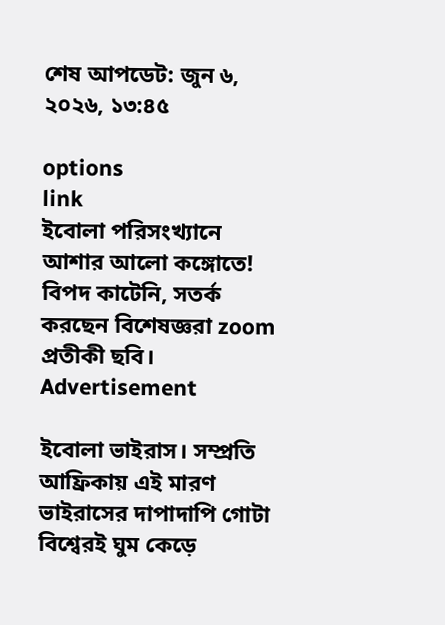শেষ আপডেট: জুন ৬, ২০২৬, ১৩:৪৫

options
link
ইবোলা পরিসংখ্যানে আশার আলো কঙ্গোতে! বিপদ কাটেনি, সতর্ক করছেন বিশেষজ্ঞরা zoom
প্রতীকী ছবি।
Advertisement

ইবোলা ভাইরাস। সম্প্রতি আফ্রিকায় এই মারণ ভাইরাসের দাপাদাপি গোটা বিশ্বেরই ঘুম কেড়ে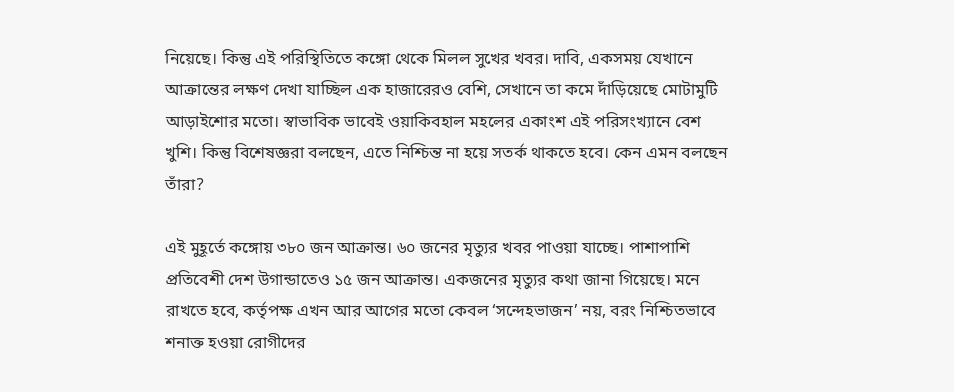নিয়েছে। কিন্তু এই পরিস্থিতিতে কঙ্গো থেকে মিলল সুখের খবর। দাবি, একসময় যেখানে আক্রান্তের লক্ষণ দেখা যাচ্ছিল এক হাজারেরও বেশি, সেখানে তা কমে দাঁড়িয়েছে মোটামুটি আড়াইশোর মতো। স্বাভাবিক ভাবেই ওয়াকিবহাল মহলের একাংশ এই পরিসংখ্যানে বেশ খুশি। কিন্তু বিশেষজ্ঞরা বলছেন, এতে নিশ্চিন্ত না হয়ে সতর্ক থাকতে হবে। কেন এমন বলছেন তাঁরা?

এই মুহূর্তে কঙ্গোয় ৩৮০ জন আক্রান্ত। ৬০ জনের মৃত্যুর খবর পাওয়া যাচ্ছে। পাশাপাশি প্রতিবেশী দেশ উগান্ডাতেও ১৫ জন আক্রান্ত। একজনের মৃত্যুর কথা জানা গিয়েছে। মনে রাখতে হবে, কর্তৃপক্ষ এখন আর আগের মতো কেবল ‘সন্দেহভাজন’ নয়, বরং নিশ্চিতভাবে শনাক্ত হওয়া রোগীদের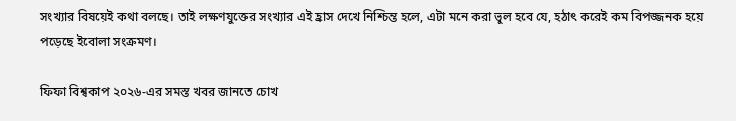সংখ্যার বিষয়েই কথা বলছে। তাই লক্ষণযুক্তের সংখ্যার এই হ্রাস দেখে নিশ্চিন্ত হলে, এটা মনে করা ভুল হবে যে, হঠাৎ করেই কম বিপজ্জনক হয়ে পড়েছে ইবোলা সংক্রমণ।

ফিফা বিশ্বকাপ ২০২৬-এর সমস্ত খবর জানতে চোখ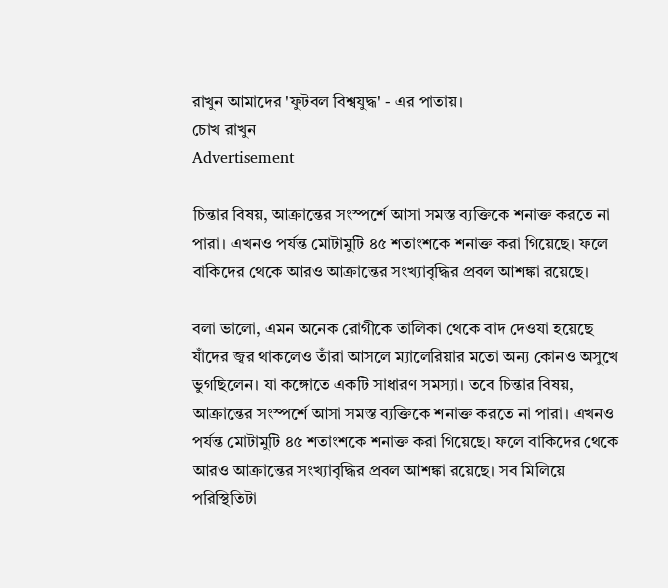রাখুন আমাদের 'ফুটবল বিশ্বযুদ্ধ' - এর পাতায়।
চোখ রাখুন
Advertisement

চিন্তার বিষয়, আক্রান্তের সংস্পর্শে আসা সমস্ত ব্যক্তিকে শনাক্ত করতে না পারা। এখনও পর্যন্ত মোটামুটি ৪৫ শতাংশকে শনাক্ত করা গিয়েছে। ফলে বাকিদের থেকে আরও আক্রান্তের সংখ্যাবৃদ্ধির প্রবল আশঙ্কা রয়েছে।

বলা ভালো, এমন অনেক রোগীকে তালিকা থেকে বাদ দেওযা হয়েছে যাঁদের জ্বর থাকলেও তাঁরা আসলে ম্যালেরিয়ার মতো অন্য কোনও অসুখে ভুগছিলেন। যা কঙ্গোতে একটি সাধারণ সমস্যা। তবে চিন্তার বিষয়, আক্রান্তের সংস্পর্শে আসা সমস্ত ব্যক্তিকে শনাক্ত করতে না পারা। এখনও পর্যন্ত মোটামুটি ৪৫ শতাংশকে শনাক্ত করা গিয়েছে। ফলে বাকিদের থেকে আরও আক্রান্তের সংখ্যাবৃদ্ধির প্রবল আশঙ্কা রয়েছে। সব মিলিয়ে পরিস্থিতিটা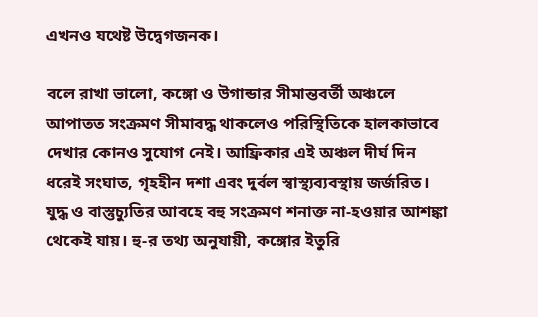এখনও যথেষ্ট উদ্বেগজনক।

বলে রাখা ভালো, কঙ্গো ও উগান্ডার সীমান্তবর্তী অঞ্চলে আপাতত সংক্রমণ সীমাবদ্ধ থাকলেও পরিস্থিতিকে হালকাভাবে দেখার কোনও সুযোগ নেই। আফ্রিকার এই অঞ্চল দীর্ঘ দিন ধরেই সংঘাত, গৃহহীন দশা এবং দুর্বল স্বাস্থ্যব্যবস্থায় জর্জরিত। যুদ্ধ ও বাস্তুচ্যুতির আবহে বহু সংক্রমণ শনাক্ত না-হওয়ার আশঙ্কা থেকেই যায়। হু-র তথ্য অনুযায়ী, কঙ্গোর ইতুরি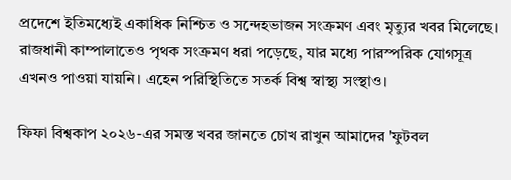প্রদেশে ইতিমধ্যেই একাধিক নিশ্চিত ও সন্দেহভাজন সংক্রমণ এবং মৃত্যুর খবর মিলেছে। রাজধানী কাম্পালাতেও পৃথক সংক্রমণ ধরা পড়েছে, যার মধ্যে পারস্পরিক যোগসূত্র এখনও পাওয়া যায়নি। এহেন পরিস্থিতিতে সতর্ক বিশ্ব স্বাস্থ্য সংস্থাও।

ফিফা বিশ্বকাপ ২০২৬-এর সমস্ত খবর জানতে চোখ রাখুন আমাদের 'ফুটবল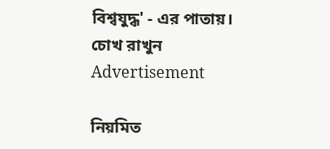বিশ্বযুদ্ধ' - এর পাতায়।
চোখ রাখুন
Advertisement

নিয়মিত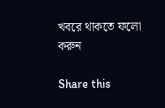খবরে থাকতে ফলো করুন

Share this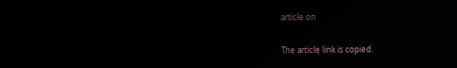article on

The article link is copied.